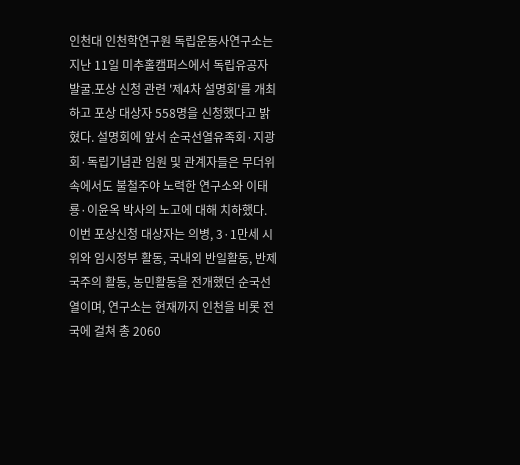인천대 인천학연구원 독립운동사연구소는 지난 11일 미추홀캠퍼스에서 독립유공자 발굴.포상 신청 관련 '제4차 설명회'를 개최하고 포상 대상자 558명을 신청했다고 밝혔다. 설명회에 앞서 순국선열유족회·지광회·독립기념관 임원 및 관계자들은 무더위 속에서도 불철주야 노력한 연구소와 이태룡·이윤옥 박사의 노고에 대해 치하했다. 이번 포상신청 대상자는 의병, 3·1만세 시위와 임시정부 활동, 국내외 반일활동, 반제국주의 활동, 농민활동을 전개했던 순국선열이며, 연구소는 현재까지 인천을 비롯 전국에 걸쳐 총 2060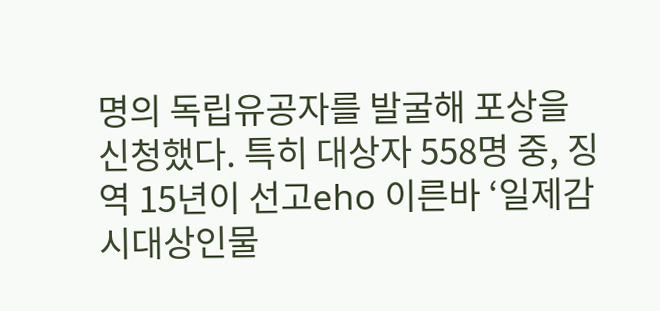명의 독립유공자를 발굴해 포상을 신청했다. 특히 대상자 558명 중, 징역 15년이 선고eho 이른바 ‘일제감시대상인물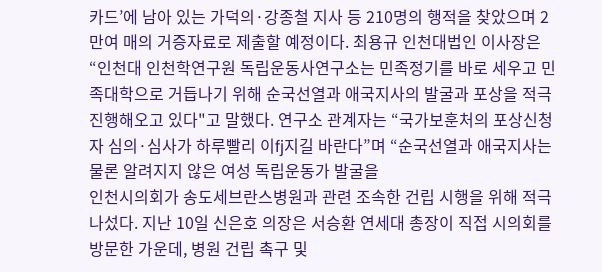카드’에 남아 있는 가덕의·강종철 지사 등 210명의 행적을 찾았으며 2만여 매의 거증자료로 제출할 예정이다. 최용규 인천대법인 이사장은 “인천대 인천학연구원 독립운동사연구소는 민족정기를 바로 세우고 민족대학으로 거듭나기 위해 순국선열과 애국지사의 발굴과 포상을 적극 진행해오고 있다"고 말했다. 연구소 관계자는 “국가보훈처의 포상신청자 심의·심사가 하루빨리 이fj지길 바란다”며 “순국선열과 애국지사는 물론 알려지지 않은 여성 독립운동가 발굴을
인천시의회가 송도세브란스병원과 관련 조속한 건립 시행을 위해 적극 나섰다. 지난 10일 신은호 의장은 서승환 연세대 총장이 직접 시의회를 방문한 가운데, 병원 건립 촉구 및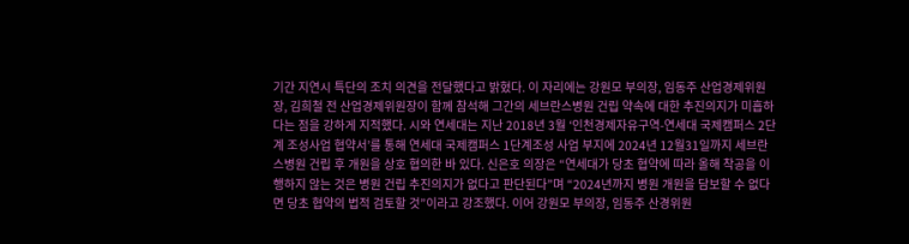기간 지연시 특단의 조치 의견을 전달했다고 밝혔다. 이 자리에는 강원모 부의장, 임동주 산업경제위원장, 김희철 전 산업경제위원장이 함께 참석해 그간의 세브란스병원 건립 약속에 대한 추진의지가 미흡하다는 점을 강하게 지적했다. 시와 연세대는 지난 2018년 3월 ‘인천경제자유구역-연세대 국제캠퍼스 2단계 조성사업 협약서’를 통해 연세대 국제캠퍼스 1단계조성 사업 부지에 2024년 12월31일까지 세브란스병원 건립 후 개원을 상호 협의한 바 있다. 신은호 의장은 “연세대가 당초 협약에 따라 올해 착공을 이행하지 않는 것은 병원 건립 추진의지가 없다고 판단된다”며 “2024년까지 병원 개원을 담보할 수 없다면 당초 협약의 법적 검토할 것”이라고 강조했다. 이어 강원모 부의장, 임동주 산경위원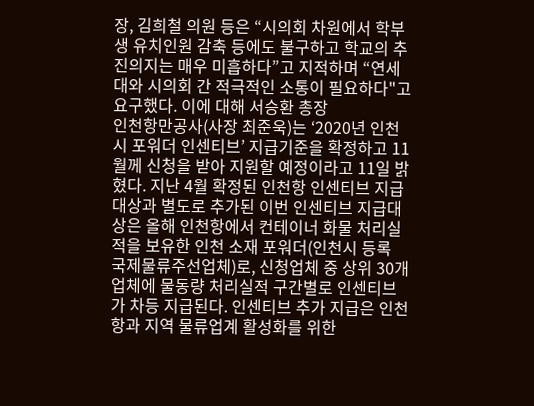장, 김희철 의원 등은 “시의회 차원에서 학부생 유치인원 감축 등에도 불구하고 학교의 추진의지는 매우 미흡하다”고 지적하며 “연세대와 시의회 간 적극적인 소통이 필요하다"고 요구했다. 이에 대해 서승환 총장
인천항만공사(사장 최준욱)는 ‘2020년 인천시 포워더 인센티브’ 지급기준을 확정하고 11월께 신청을 받아 지원할 예정이라고 11일 밝혔다. 지난 4월 확정된 인천항 인센티브 지급대상과 별도로 추가된 이번 인센티브 지급대상은 올해 인천항에서 컨테이너 화물 처리실적을 보유한 인천 소재 포워더(인천시 등록 국제물류주선업체)로, 신청업체 중 상위 30개 업체에 물동량 처리실적 구간별로 인센티브가 차등 지급된다. 인센티브 추가 지급은 인천항과 지역 물류업계 활성화를 위한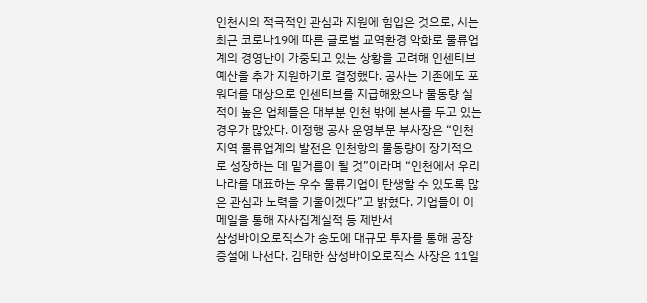인천시의 적극적인 관심과 지원에 힘입은 것으로, 시는 최근 코로나19에 따른 글로벌 교역환경 악화로 물류업계의 경영난이 가중되고 있는 상황을 고려해 인센티브 예산을 추가 지원하기로 결정했다. 공사는 기존에도 포워더를 대상으로 인센티브를 지급해왔으나 물동량 실적이 높은 업체들은 대부분 인천 밖에 본사를 두고 있는 경우가 많았다. 이정행 공사 운영부문 부사장은 “인천지역 물류업계의 발전은 인천항의 물동량이 장기적으로 성장하는 데 밑거름이 될 것”이라며 “인천에서 우리나라를 대표하는 우수 물류기업이 탄생할 수 있도록 많은 관심과 노력을 기울이겠다”고 밝혔다. 기업들이 이메일을 통해 자사집계실적 등 제반서
삼성바이오로직스가 송도에 대규모 투자를 통해 공장 증설에 나선다. 김태한 삼성바이오로직스 사장은 11일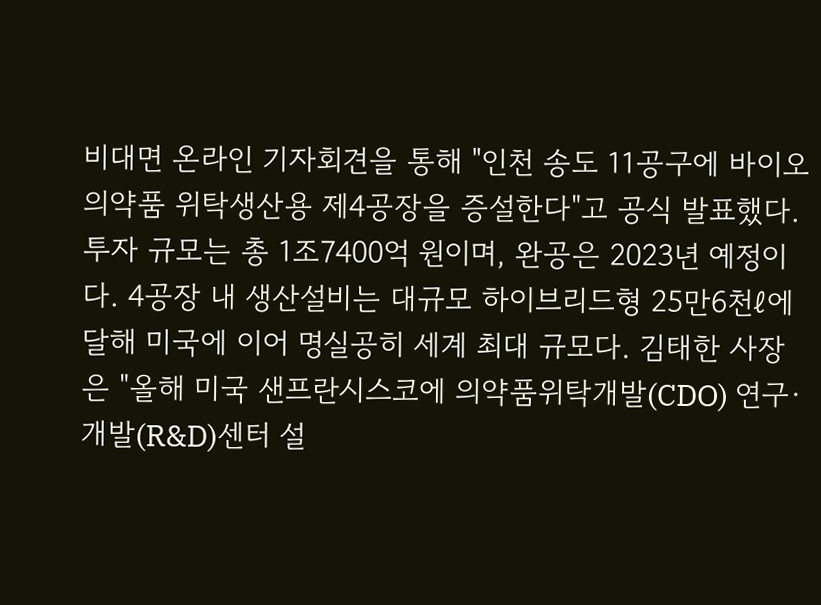비대면 온라인 기자회견을 통해 "인천 송도 11공구에 바이오의약품 위탁생산용 제4공장을 증설한다"고 공식 발표했다. 투자 규모는 총 1조7400억 원이며, 완공은 2023년 예정이다. 4공장 내 생산설비는 대규모 하이브리드형 25만6천ℓ에 달해 미국에 이어 명실공히 세계 최대 규모다. 김태한 사장은 "올해 미국 샌프란시스코에 의약품위탁개발(CDO) 연구·개발(R&D)센터 설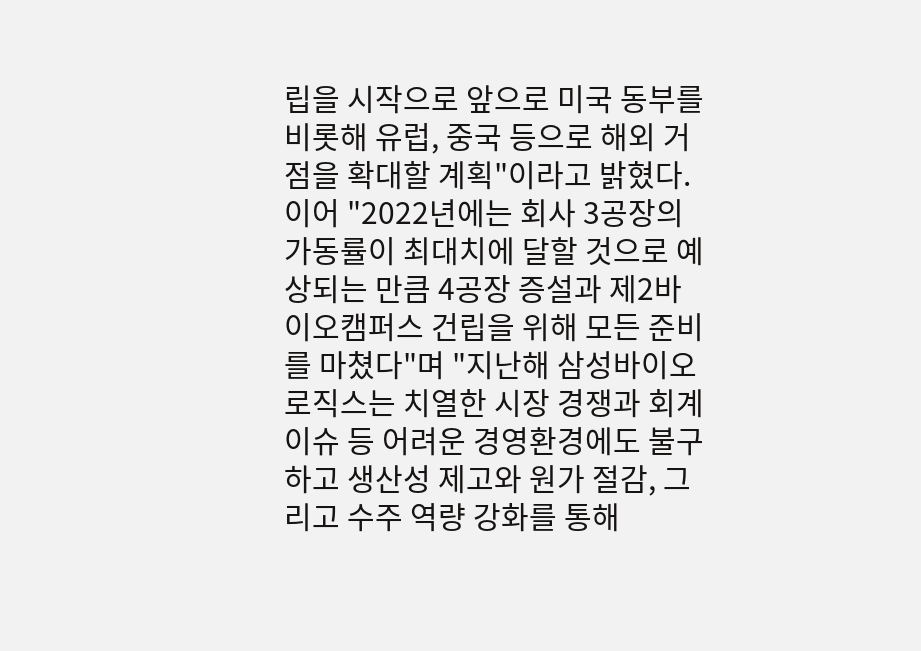립을 시작으로 앞으로 미국 동부를 비롯해 유럽, 중국 등으로 해외 거점을 확대할 계획"이라고 밝혔다. 이어 "2022년에는 회사 3공장의 가동률이 최대치에 달할 것으로 예상되는 만큼 4공장 증설과 제2바이오캠퍼스 건립을 위해 모든 준비를 마쳤다"며 "지난해 삼성바이오로직스는 치열한 시장 경쟁과 회계 이슈 등 어려운 경영환경에도 불구하고 생산성 제고와 원가 절감, 그리고 수주 역량 강화를 통해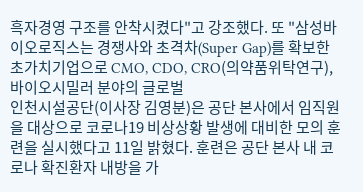흑자경영 구조를 안착시켰다"고 강조했다. 또 "삼성바이오로직스는 경쟁사와 초격차(Super Gap)를 확보한 초가치기업으로 CMO, CDO, CRO(의약품위탁연구), 바이오시밀러 분야의 글로벌
인천시설공단(이사장 김영분)은 공단 본사에서 임직원을 대상으로 코로나19 비상상황 발생에 대비한 모의 훈련을 실시했다고 11일 밝혔다. 훈련은 공단 본사 내 코로나 확진환자 내방을 가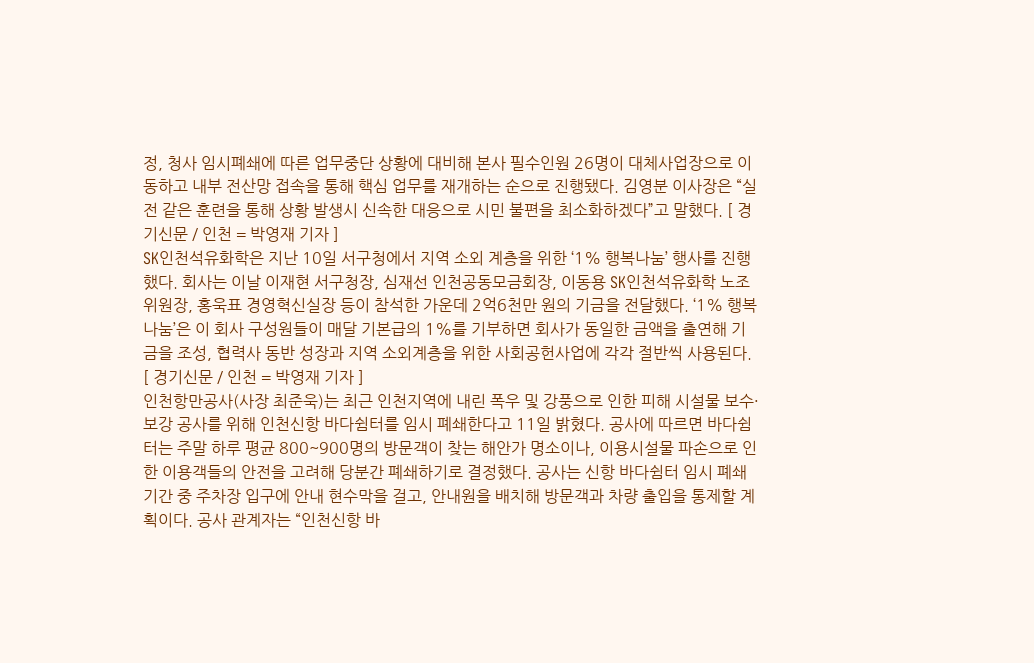정, 청사 임시폐쇄에 따른 업무중단 상황에 대비해 본사 필수인원 26명이 대체사업장으로 이동하고 내부 전산망 접속을 통해 핵심 업무를 재개하는 순으로 진행됐다. 김영분 이사장은 “실전 같은 훈련을 통해 상황 발생시 신속한 대응으로 시민 불편을 최소화하겠다”고 말했다. [ 경기신문 / 인천 = 박영재 기자 ]
SK인천석유화학은 지난 10일 서구청에서 지역 소외 계층을 위한 ‘1% 행복나눔’ 행사를 진행했다. 회사는 이날 이재현 서구청장, 심재선 인천공동모금회장, 이동용 SK인천석유화학 노조위원장, 홍욱표 경영혁신실장 등이 참석한 가운데 2억6천만 원의 기금을 전달했다. ‘1% 행복나눔’은 이 회사 구성원들이 매달 기본급의 1%를 기부하면 회사가 동일한 금액을 출연해 기금을 조성, 협력사 동반 성장과 지역 소외계층을 위한 사회공헌사업에 각각 절반씩 사용된다. [ 경기신문 / 인천 = 박영재 기자 ]
인천항만공사(사장 최준욱)는 최근 인천지역에 내린 폭우 및 강풍으로 인한 피해 시설물 보수·보강 공사를 위해 인천신항 바다쉼터를 임시 폐쇄한다고 11일 밝혔다. 공사에 따르면 바다쉼터는 주말 하루 평균 800~900명의 방문객이 찾는 해안가 명소이나, 이용시설물 파손으로 인한 이용객들의 안전을 고려해 당분간 폐쇄하기로 결정했다. 공사는 신항 바다쉼터 임시 폐쇄기간 중 주차장 입구에 안내 현수막을 걸고, 안내원을 배치해 방문객과 차량 출입을 통제할 계획이다. 공사 관계자는 “인천신항 바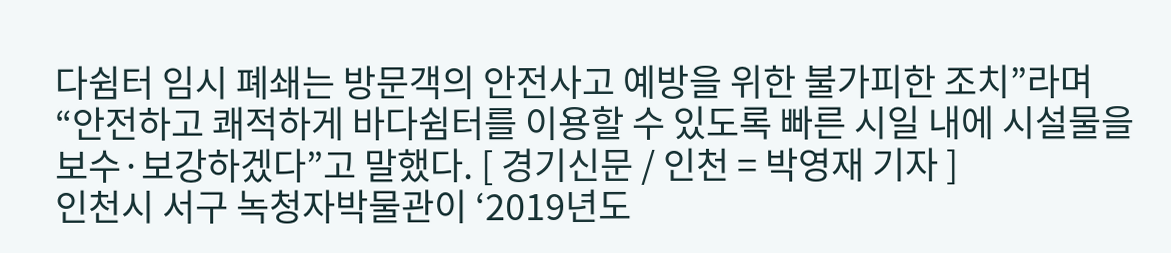다쉼터 임시 폐쇄는 방문객의 안전사고 예방을 위한 불가피한 조치”라며 “안전하고 쾌적하게 바다쉼터를 이용할 수 있도록 빠른 시일 내에 시설물을 보수·보강하겠다”고 말했다. [ 경기신문 / 인천 = 박영재 기자 ]
인천시 서구 녹청자박물관이 ‘2019년도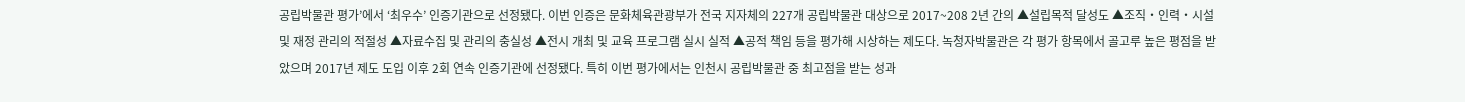공립박물관 평가’에서 ‘최우수’ 인증기관으로 선정됐다. 이번 인증은 문화체육관광부가 전국 지자체의 227개 공립박물관 대상으로 2017~208 2년 간의 ▲설립목적 달성도 ▲조직‧인력‧시설 및 재정 관리의 적절성 ▲자료수집 및 관리의 충실성 ▲전시 개최 및 교육 프로그램 실시 실적 ▲공적 책임 등을 평가해 시상하는 제도다. 녹청자박물관은 각 평가 항목에서 골고루 높은 평점을 받았으며 2017년 제도 도입 이후 2회 연속 인증기관에 선정됐다. 특히 이번 평가에서는 인천시 공립박물관 중 최고점을 받는 성과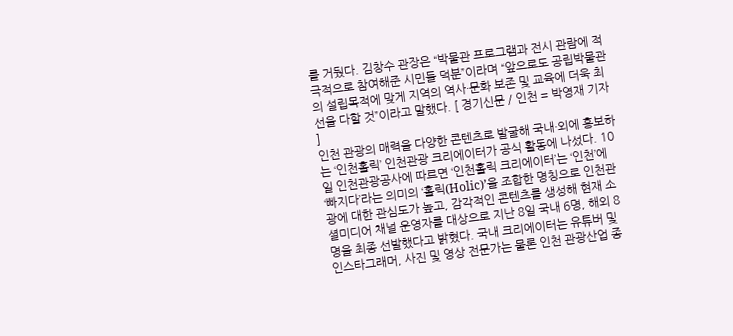를 거뒀다. 김창수 관장은 “박물관 프로그램과 전시 관람에 적극적으로 참여해준 시민들 덕분”이라며 “앞으로도 공립박물관의 설립목적에 맞게 지역의 역사·문화 보존 및 교육에 더욱 최선을 다할 것”이라고 말했다. [ 경기신문 / 인천 = 박영재 기자 ]
인천 관광의 매력을 다양한 콘텐츠로 발굴해 국내·외에 홍보하는 ‘인천홀릭’ 인천관광 크리에이터가 공식 활동에 나섰다. 10일 인천관광공사에 따르면 ‘인천홀릭 크리에이터’는 ‘인천’에 ‘빠지다’라는 의미의 ‘홀릭(Holic)’을 조합한 명칭으로 인천관광에 대한 관심도가 높고, 감각적인 콘텐츠를 생성해 현재 소셜미디어 채널 운영자를 대상으로 지난 8일 국내 6명, 해외 8명을 최종 선발했다고 밝혔다. 국내 크리에이터는 유튜버 및 인스타그래머, 사진 및 영상 전문가는 물론 인천 관광산업 종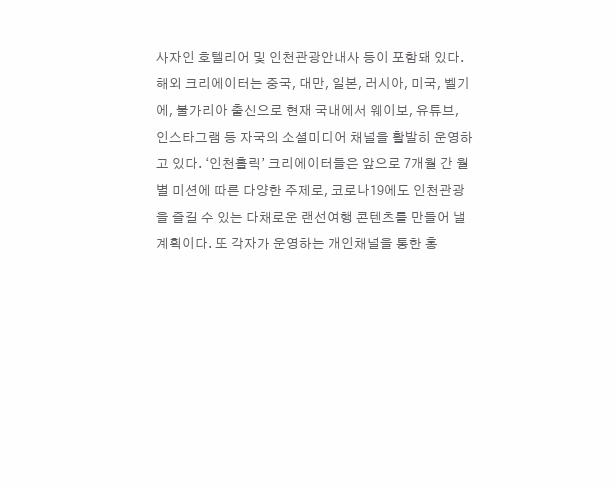사자인 호텔리어 및 인천관광안내사 등이 포함돼 있다. 해외 크리에이터는 중국, 대만, 일본, 러시아, 미국, 벨기에, 불가리아 출신으로 현재 국내에서 웨이보, 유튜브, 인스타그램 등 자국의 소셜미디어 채널을 활발히 운영하고 있다. ‘인천홀릭’ 크리에이터들은 앞으로 7개월 간 월별 미션에 따른 다양한 주제로, 코로나19에도 인천관광을 즐길 수 있는 다채로운 랜선여행 콘텐츠를 만들어 낼 계획이다. 또 각자가 운영하는 개인채널을 통한 홍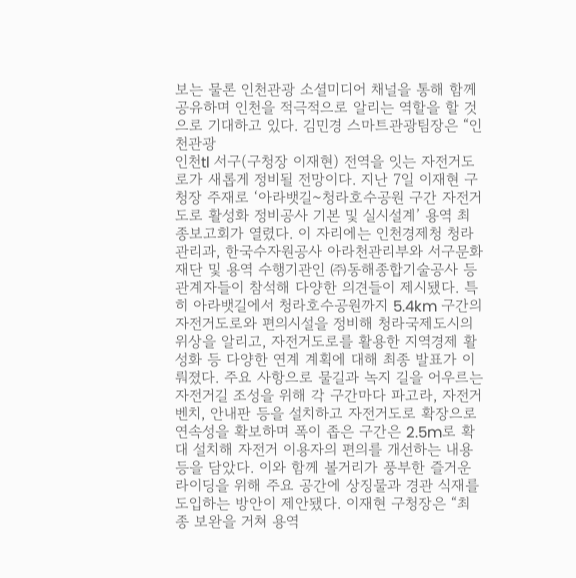보는 물론 인천관광 소셜미디어 채널을 통해 함께 공유하며 인천을 적극적으로 알리는 역할을 할 것으로 기대하고 있다. 김민경 스마트관광팀장은 “인천관광
인천tl 서구(구청장 이재현) 전역을 잇는 자전거도로가 새롭게 정비될 전망이다. 지난 7일 이재현 구청장 주재로 ‘아라뱃길~청라호수공원 구간 자전거도로 활성화 정비공사 기본 및 실시설계’ 용역 최종보고회가 열렸다. 이 자리에는 인천경제청 청라관리과, 한국수자원공사 아라천관리부와 서구문화재단 및 용역 수행기관인 ㈜동해종합기술공사 등 관계자들이 참석해 다양한 의견들이 제시됐다. 특히 아라뱃길에서 청라호수공원까지 5.4km 구간의 자전거도로와 편의시설을 정비해 청라국제도시의 위상을 알리고, 자전거도로를 활용한 지역경제 활성화 등 다양한 연계 계획에 대해 최종 발표가 이뤄졌다. 주요 사항으로 물길과 녹지 길을 어우르는 자전거길 조성을 위해 각 구간마다 파고라, 자전거 벤치, 안내판 등을 설치하고 자전거도로 확장으로 연속성을 확보하며 폭이 좁은 구간은 2.5m로 확대 설치해 자전거 이용자의 편의를 개선하는 내용 등을 담았다. 이와 함께 볼거리가 풍부한 즐거운 라이딩을 위해 주요 공간에 상징물과 경관 식재를 도입하는 방안이 제안됐다. 이재현 구청장은 “최종 보완을 거쳐 용역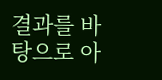결과를 바탕으로 아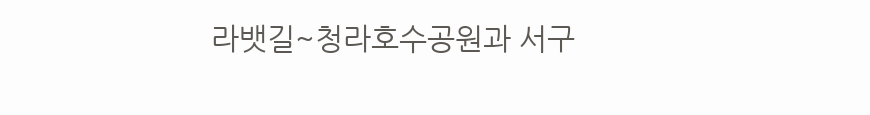라뱃길~청라호수공원과 서구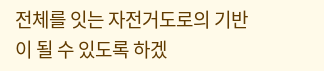전체를 잇는 자전거도로의 기반이 될 수 있도록 하겠